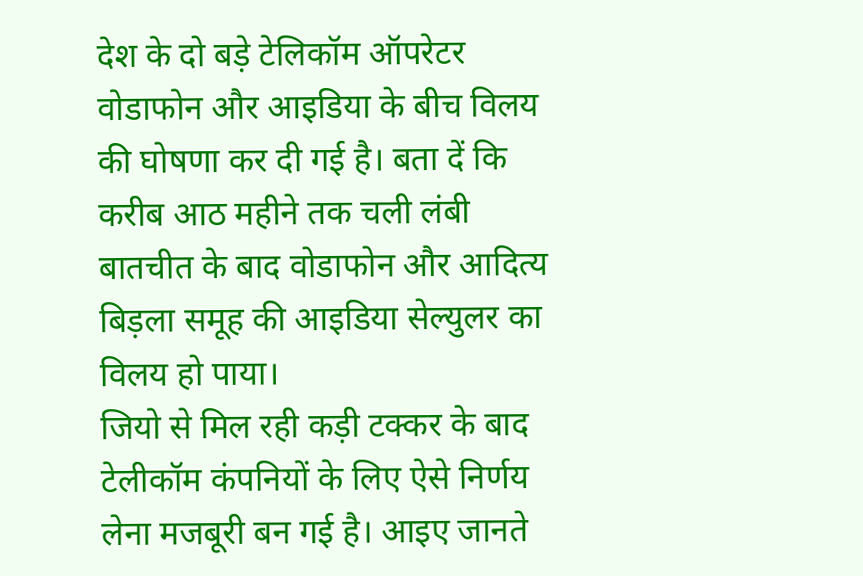देश के दो बड़े टेलिकॉम ऑपरेटर वोडाफोन और आइडिया के बीच विलय की घोषणा कर दी गई है। बता दें कि करीब आठ महीने तक चली लंबी बातचीत के बाद वोडाफोन और आदित्य बिड़ला समूह की आइडिया सेल्युलर का विलय हो पाया।
जियो से मिल रही कड़ी टक्कर के बाद टेलीकॉम कंपनियों के लिए ऐसे निर्णय लेना मजबूरी बन गई है। आइए जानते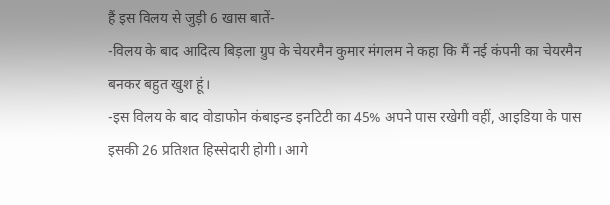हैं इस विलय से जुड़ी 6 खास बातें-
-विलय के बाद आदित्य बिड़ला ग्रुप के चेयरमैन कुमार मंगलम ने कहा कि मैं नई कंपनी का चेयरमैन बनकर बहुत खुश हूं।
-इस विलय के बाद वोडाफोन कंबाइन्ड इनटिटी का 45% अपने पास रखेगी वहीं, आइडिया के पास इसकी 26 प्रतिशत हिस्सेदारी होगी। आगे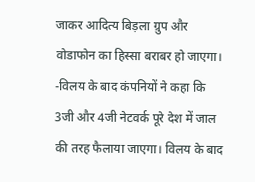जाकर आदित्य बिड़ला ग्रुप और वोडाफोन का हिस्सा बराबर हो जाएगा।
-विलय के बाद कंपनियों ने कहा कि 3जी और 4जी नेटवर्क पूरे देश में जाल की तरह फैलाया जाएगा। विलय के बाद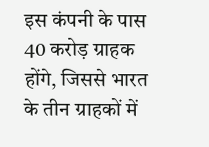इस कंपनी के पास 40 करोड़ ग्राहक होंगे, जिससे भारत के तीन ग्राहकों में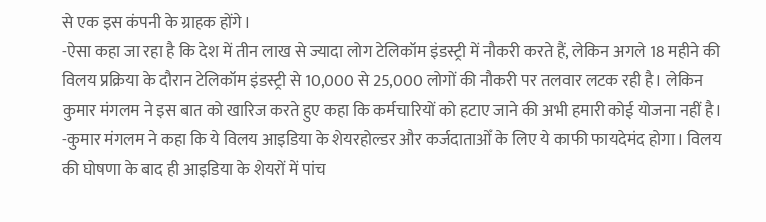से एक इस कंपनी के ग्राहक होंगे।
-ऐसा कहा जा रहा है कि देश में तीन लाख से ज्यादा लोग टेलिकॉम इंडस्ट्री में नौकरी करते हैं, लेकिन अगले 18 महीने की विलय प्रक्रिया के दौरान टेलिकॉम इंडस्ट्री से 10,000 से 25,000 लोगों की नौकरी पर तलवार लटक रही है। लेकिन कुमार मंगलम ने इस बात को खारिज करते हुए कहा कि कर्मचारियों को हटाए जाने की अभी हमारी कोई योजना नहीं है।
-कुमार मंगलम ने कहा कि ये विलय आइडिया के शेयरहोल्डर और कर्जदाताओँ के लिए ये काफी फायदेमंद होगा। विलय की घोषणा के बाद ही आइडिया के शेयरों में पांच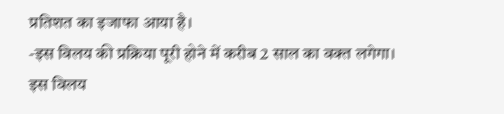प्रतिशत का इजाफा आया है।
-इस विलय की प्रक्रिया पूरी होने में करीब 2 साल का वक्त लगेगा। इस विलय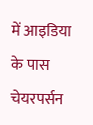में आइडिया के पास चेयरपर्सन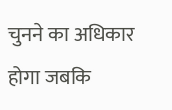चुनने का अधिकार होगा जबकि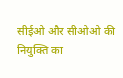सीईओ और सीओओ की नियुक्ति का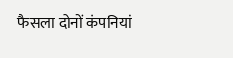फैसला दोनों कंपनियां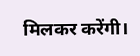मिलकर करेंगी।